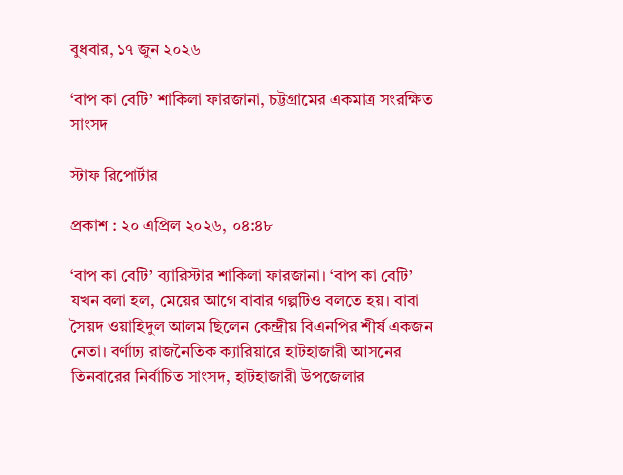বুধবার, ১৭ জুন ২০২৬

‘বাপ কা বেটি’ শাকিলা ফারজানা, চট্টগ্রামের একমাত্র সংরক্ষিত সাংসদ

স্টাফ রিপোর্টার

প্রকাশ : ২০ এপ্রিল ২০২৬, ০৪:৪৮

‘বাপ কা বেটি’ ব্যারিস্টার শাকিলা ফারজানা। ‘বাপ কা বেটি’ যখন বলা হল, মেয়ের আগে বাবার গল্পটিও বলতে হয়। বাবা সৈয়দ ওয়াহিদুল আলম ছিলেন কেন্দ্রীয় বিএনপির শীর্ষ একজন নেতা। বর্ণাঢ্য রাজনৈতিক ক্যারিয়ারে হাটহাজারী আসনের তিনবারের নির্বাচিত সাংসদ, হাটহাজারী উপজেলার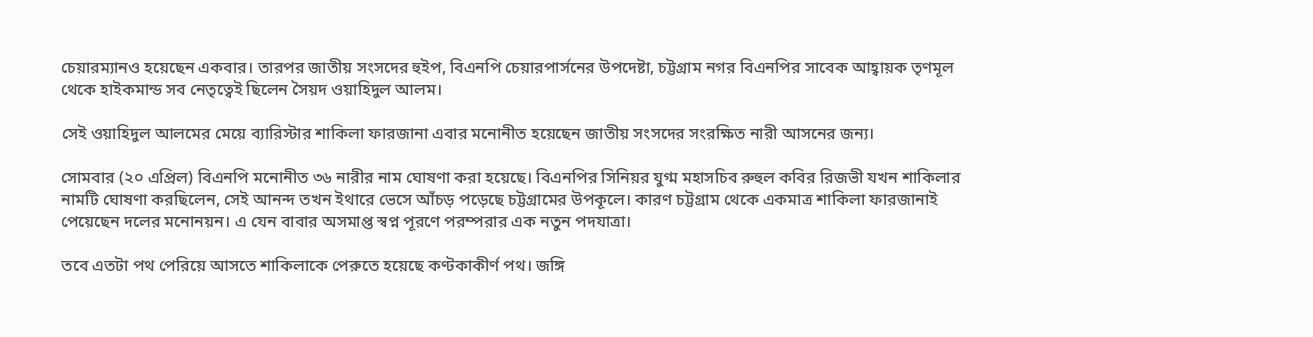চেয়ারম্যানও হয়েছেন একবার। তারপর জাতীয় সংসদের হুইপ, বিএনপি চেয়ারপার্সনের উপদেষ্টা, চট্টগ্রাম নগর বিএনপির সাবেক আহ্বায়ক তৃণমূল থেকে হাইকমান্ড সব নেতৃত্বেই ছিলেন সৈয়দ ওয়াহিদুল আলম।

সেই ওয়াহিদুল আলমের মেয়ে ব্যারিস্টার শাকিলা ফারজানা এবার মনোনীত হয়েছেন জাতীয় সংসদের সংরক্ষিত নারী আসনের জন্য।

সোমবার (২০ এপ্রিল) বিএনপি মনোনীত ৩৬ নারীর নাম ঘোষণা করা হয়েছে। বিএনপির সিনিয়র যুগ্ম মহাসচিব রুহুল কবির রিজভী যখন শাকিলার নামটি ঘোষণা করছিলেন, সেই আনন্দ তখন ইথারে ভেসে আঁচড় পড়েছে চট্টগ্রামের উপকূলে। কারণ চট্টগ্রাম থেকে একমাত্র শাকিলা ফারজানাই পেয়েছেন দলের মনোনয়ন। এ যেন বাবার অসমাপ্ত স্বপ্ন পূরণে পরম্পরার এক নতুন পদযাত্রা।

তবে এতটা পথ পেরিয়ে আসতে শাকিলাকে পেরুতে হয়েছে কণ্টকাকীর্ণ পথ। জঙ্গি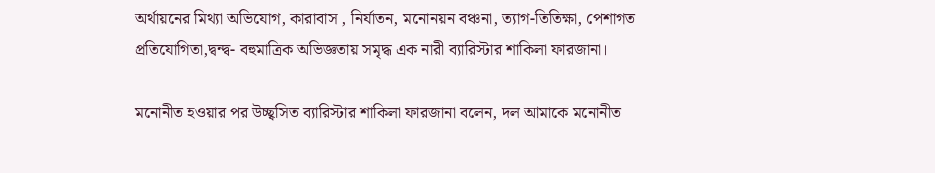অর্থায়নের মিথ্যা অভিযোগ, কারাবাস , নির্যাতন, মনোনয়ন বঞ্চনা, ত্যাগ-তিতিক্ষা, পেশাগত প্রতিযোগিতা,দ্বন্দ্ব- বহুমাত্রিক অভিজ্ঞতায় সমৃদ্ধ এক নারী ব্যারিস্টার শাকিলা ফারজানা।

মনোনীত হওয়ার পর উচ্ছ্বসিত ব্যারিস্টার শাকিলা ফারজানা বলেন, দল আমাকে মনোনীত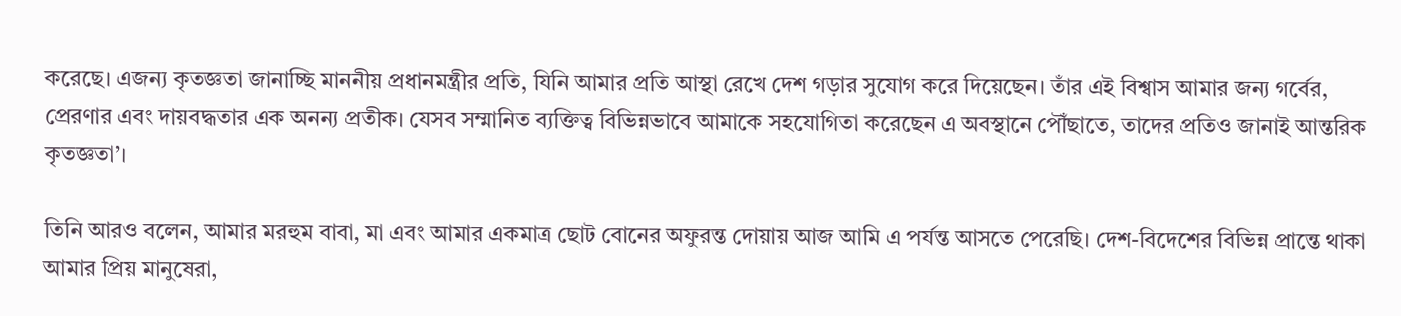করেছে। এজন্য কৃতজ্ঞতা জানাচ্ছি মাননীয় প্রধানমন্ত্রীর প্রতি, যিনি আমার প্রতি আস্থা রেখে দেশ গড়ার সুযোগ করে দিয়েছেন। তাঁর এই বিশ্বাস আমার জন্য গর্বের, প্রেরণার এবং দায়বদ্ধতার এক অনন্য প্রতীক। যেসব সম্মানিত ব্যক্তিত্ব বিভিন্নভাবে আমাকে সহযোগিতা করেছেন এ অবস্থানে পৌঁছাতে, তাদের প্রতিও জানাই আন্তরিক কৃতজ্ঞতা’।

তিনি আরও বলেন, আমার মরহুম বাবা, মা এবং আমার একমাত্র ছোট বোনের অফুরন্ত দোয়ায় আজ আমি এ পর্যন্ত আসতে পেরেছি। দেশ-বিদেশের বিভিন্ন প্রান্তে থাকা আমার প্রিয় মানুষেরা,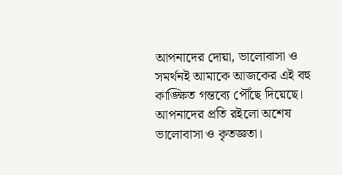আপনাদের দোয়া, ভালোবাসা ও সমর্থনই আমাকে আজকের এই বহু কাঙ্ক্ষিত গন্তব্যে পৌঁছে দিয়েছে। আপনাদের প্রতি রইলো অশেষ ভালোবাসা ও কৃতজ্ঞতা।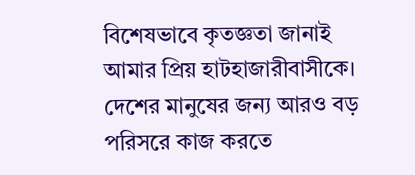বিশেষভাবে কৃতজ্ঞতা জানাই আমার প্রিয় হাটহাজারীবাসীকে। দেশের মানুষের জন্য আরও বড় পরিসরে কাজ করতে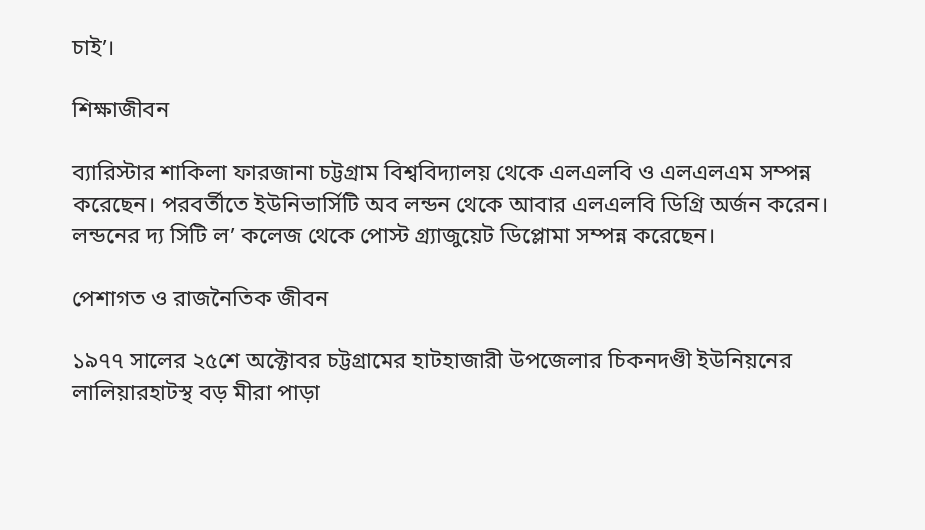চাই’।

শিক্ষাজীবন

ব্যারিস্টার শাকিলা ফারজানা চট্টগ্রাম বিশ্ববিদ্যালয় থেকে এলএলবি ও এলএলএম সম্পন্ন করেছেন। পরবর্তীতে ইউনিভার্সিটি অব লন্ডন থেকে আবার এলএলবি ডিগ্রি অর্জন করেন। লন্ডনের দ্য সিটি ল’ কলেজ থেকে পোস্ট গ্র্যাজুয়েট ডিপ্লোমা সম্পন্ন করেছেন।

পেশাগত ও রাজনৈতিক জীবন

১৯৭৭ সালের ২৫শে অক্টোবর চট্টগ্রামের হাটহাজারী উপজেলার চিকনদণ্ডী ইউনিয়নের লালিয়ারহাটস্থ বড় মীরা পাড়া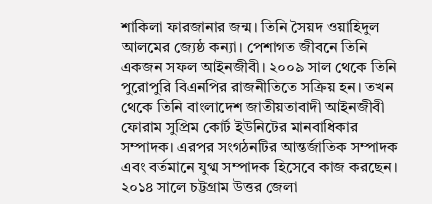শাকিলা ফারজানার জন্ম। তিনি সৈয়দ ওয়াহিদুল আলমের জ্যেষ্ঠ কন্যা। পেশাগত জীবনে তিনি একজন সফল আইনজীবী। ২০০৯ সাল থেকে তিনি পুরোপুরি বিএনপির রাজনীতিতে সক্রিয় হন। তখন থেকে তিনি বাংলাদেশ জাতীয়তাবাদী আইনজীবী ফোরাম সুপ্রিম কোর্ট ইউনিটের মানবাধিকার সম্পাদক। এরপর সংগঠনটির আন্তর্জাতিক সম্পাদক এবং বর্তমানে যুগ্ম সম্পাদক হিসেবে কাজ করছেন। ২০১৪ সালে চট্টগ্রাম উত্তর জেলা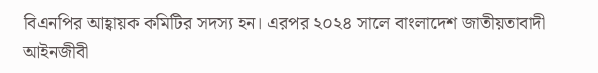বিএনপির আহ্বায়ক কমিটির সদস্য হন। এরপর ২০২৪ সালে বাংলাদেশ জাতীয়তাবাদী আইনজীবী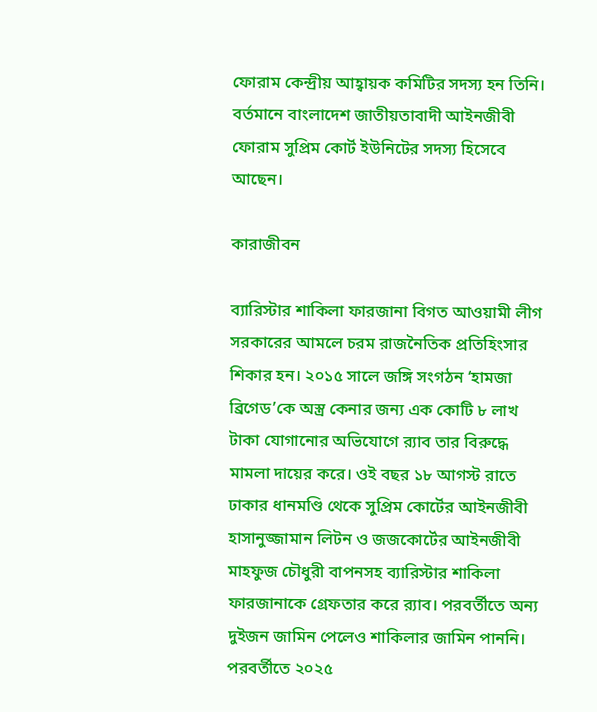ফোরাম কেন্দ্রীয় আহ্বায়ক কমিটির সদস্য হন তিনি। বর্তমানে বাংলাদেশ জাতীয়তাবাদী আইনজীবী ফোরাম সুপ্রিম কোর্ট ইউনিটের সদস্য হিসেবে আছেন।

কারাজীবন

ব্যারিস্টার শাকিলা ফারজানা বিগত আওয়ামী লীগ সরকারের আমলে চরম রাজনৈতিক প্রতিহিংসার শিকার হন। ২০১৫ সালে জঙ্গি সংগঠন ‘হামজা ব্রিগেড’কে অস্ত্র কেনার জন্য এক কোটি ৮ লাখ টাকা যোগানোর অভিযোগে র‌্যাব তার বিরুদ্ধে মামলা দায়ের করে। ওই বছর ১৮ আগস্ট রাতে ঢাকার ধানমণ্ডি থেকে সুপ্রিম কোর্টের আইনজীবী হাসানুজ্জামান লিটন ও জজকোর্টের আইনজীবী মাহফুজ চৌধুরী বাপনসহ ব্যারিস্টার শাকিলা ফারজানাকে গ্রেফতার করে র‌্যাব। পরবর্তীতে অন্য দুইজন জামিন পেলেও শাকিলার জামিন পাননি। পরবর্তীতে ২০২৫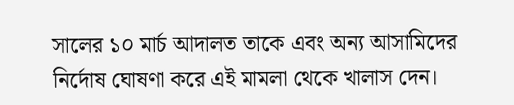সালের ১০ মার্চ আদালত তাকে এবং অন্য আসামিদের নির্দোষ ঘোষণা করে এই মামলা থেকে খালাস দেন।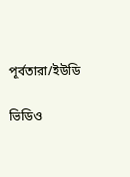পূর্বতারা/ইউডি

ভিডিও